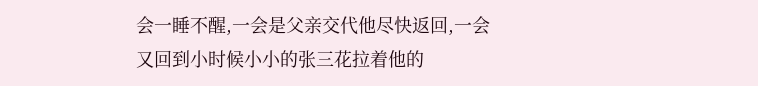会一睡不醒,一会是父亲交代他尽快返回,一会又回到小时候小小的张三花拉着他的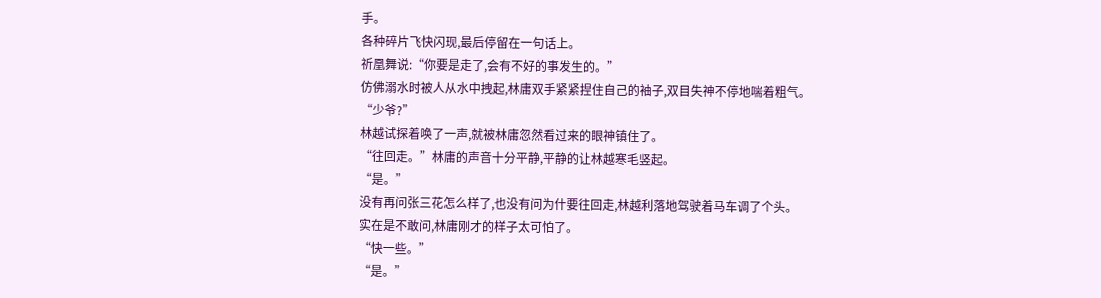手。
各种碎片飞快闪现,最后停留在一句话上。
祈凰舞说:“你要是走了,会有不好的事发生的。”
仿佛溺水时被人从水中拽起,林庸双手紧紧捏住自己的袖子,双目失神不停地喘着粗气。
“少爷?”
林越试探着唤了一声,就被林庸忽然看过来的眼神镇住了。
“往回走。”林庸的声音十分平静,平静的让林越寒毛竖起。
“是。”
没有再问张三花怎么样了,也没有问为什要往回走,林越利落地驾驶着马车调了个头。
实在是不敢问,林庸刚才的样子太可怕了。
“快一些。”
“是。”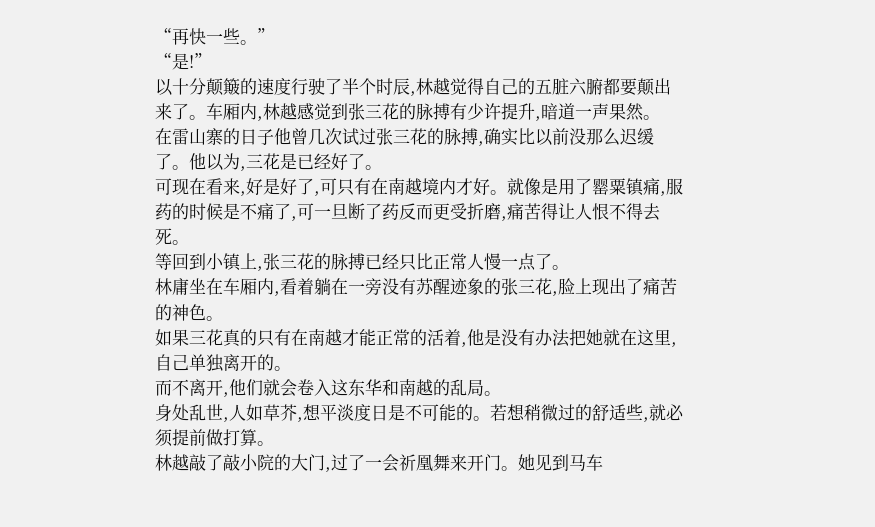“再快一些。”
“是!”
以十分颠簸的速度行驶了半个时辰,林越觉得自己的五脏六腑都要颠出来了。车厢内,林越感觉到张三花的脉搏有少许提升,暗道一声果然。
在雷山寨的日子他曾几次试过张三花的脉搏,确实比以前没那么迟缓了。他以为,三花是已经好了。
可现在看来,好是好了,可只有在南越境内才好。就像是用了罂粟镇痛,服药的时候是不痛了,可一旦断了药反而更受折磨,痛苦得让人恨不得去死。
等回到小镇上,张三花的脉搏已经只比正常人慢一点了。
林庸坐在车厢内,看着躺在一旁没有苏醒迹象的张三花,脸上现出了痛苦的神色。
如果三花真的只有在南越才能正常的活着,他是没有办法把她就在这里,自己单独离开的。
而不离开,他们就会卷入这东华和南越的乱局。
身处乱世,人如草芥,想平淡度日是不可能的。若想稍微过的舒适些,就必须提前做打算。
林越敲了敲小院的大门,过了一会祈凰舞来开门。她见到马车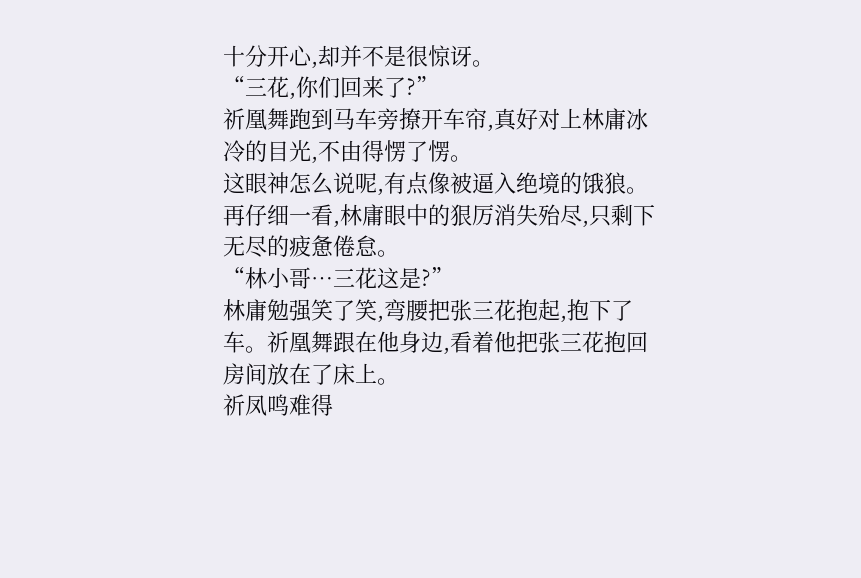十分开心,却并不是很惊讶。
“三花,你们回来了?”
祈凰舞跑到马车旁撩开车帘,真好对上林庸冰冷的目光,不由得愣了愣。
这眼神怎么说呢,有点像被逼入绝境的饿狼。
再仔细一看,林庸眼中的狠厉消失殆尽,只剩下无尽的疲惫倦怠。
“林小哥…三花这是?”
林庸勉强笑了笑,弯腰把张三花抱起,抱下了车。祈凰舞跟在他身边,看着他把张三花抱回房间放在了床上。
祈凤鸣难得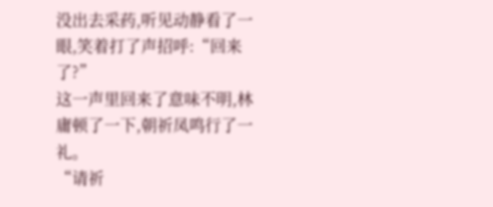没出去采药,听见动静看了一眼,笑着打了声招呼:“回来了?”
这一声里回来了意味不明,林庸顿了一下,朝祈凤鸣行了一礼。
“请祈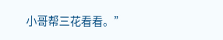小哥帮三花看看。”